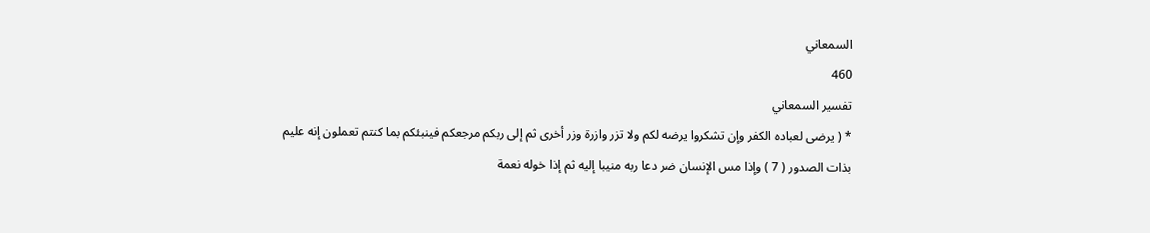السمعاني
460
تفسير السمعاني
* ( يرضى لعباده الكفر وإن تشكروا يرضه لكم ولا تزر وازرة وزر أخرى ثم إلى ربكم مرجعكم فينبئكم بما كنتم تعملون إنه عليم بذات الصدور ( 7 ) وإذا مس الإنسان ضر دعا ربه منيبا إليه ثم إذا خوله نعمة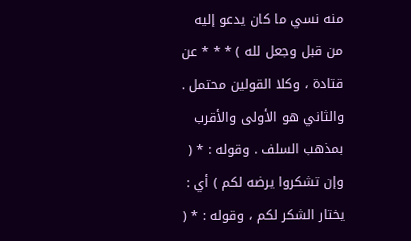منه نسي ما كان يدعو إليه من قبل وجعل لله ) * * * عن قتادة ، وكلا القولين محتمل . والثاني هو الأولى والأقرب بمذهب السلف . وقوله : * ( وإن تشكروا يرضه لكم ) أي : يختار الشكر لكم ، وقوله : * (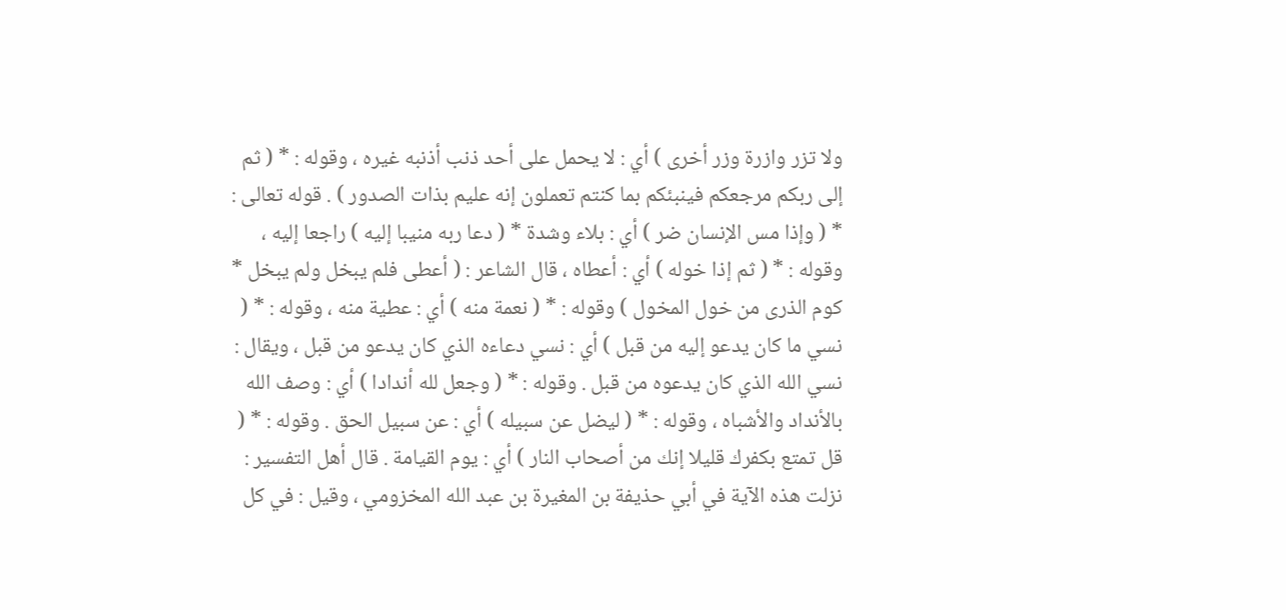ولا تزر وازرة وزر أخرى ) أي : لا يحمل على أحد ذنب أذنبه غيره ، وقوله : * ( ثم إلى ربكم مرجعكم فينبئكم بما كنتم تعملون إنه عليم بذات الصدور ) . قوله تعالى : * ( وإذا مس الإنسان ضر ) أي : بلاء وشدة * ( دعا ربه منيبا إليه ) راجعا إليه ، وقوله : * ( ثم إذا خوله ) أي : أعطاه ، قال الشاعر : ( أعطى فلم يبخل ولم يبخل * كوم الذرى من خول المخول ) وقوله : * ( نعمة منه ) أي : عطية منه ، وقوله : * ( نسي ما كان يدعو إليه من قبل ) أي : نسي دعاءه الذي كان يدعو من قبل ، ويقال : نسي الله الذي كان يدعوه من قبل . وقوله : * ( وجعل لله أندادا ) أي : وصف الله بالأنداد والأشباه ، وقوله : * ( ليضل عن سبيله ) أي : عن سبيل الحق . وقوله : * ( قل تمتع بكفرك قليلا إنك من أصحاب النار ) أي : يوم القيامة . قال أهل التفسير : نزلت هذه الآية في أبي حذيفة بن المغيرة بن عبد الله المخزومي ، وقيل : في كل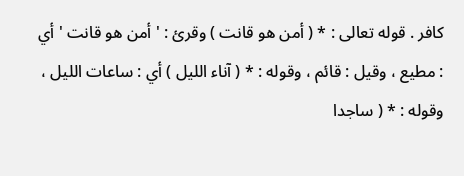كافر . قوله تعالى : * ( أمن هو قانت ) وقرئ : ' أمن هو قانت ' أي : مطيع ، وقيل : قائم ، وقوله : * ( آناء الليل ) أي : ساعات الليل ، وقوله : * ( ساجدا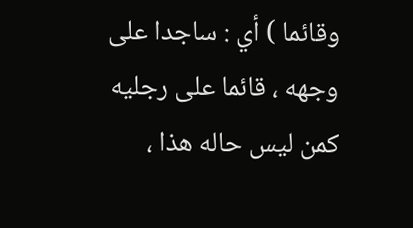وقائما ) أي : ساجدا على وجهه ، قائما على رجليه كمن ليس حاله هذا ،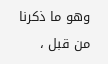وهو ما ذكرنا من قبل ،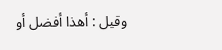وقيل : أهذا أفضل أو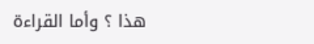هذا ؟ وأما القراءة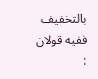بالتخفيف ففيه قولان :